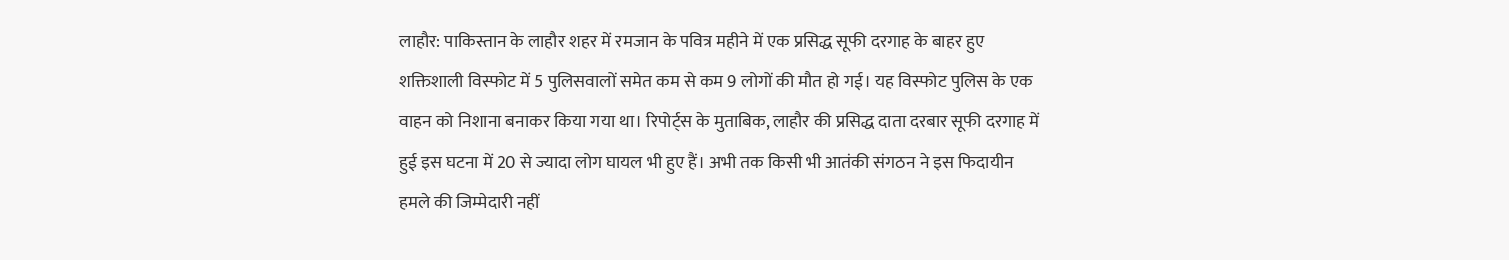लाहौर: पाकिस्तान के लाहौर शहर में रमजान के पवित्र महीने में एक प्रसिद्ध सूफी दरगाह के बाहर हुए शक्तिशाली विस्फोट में 5 पुलिसवालों समेत कम से कम 9 लोगों की मौत हो गई। यह विस्फोट पुलिस के एक वाहन को निशाना बनाकर किया गया था। रिपोर्ट्स के मुताबिक, लाहौर की प्रसिद्ध दाता दरबार सूफी दरगाह में हुई इस घटना में 20 से ज्यादा लोग घायल भी हुए हैं। अभी तक किसी भी आतंकी संगठन ने इस फिदायीन हमले की जिम्मेदारी नहीं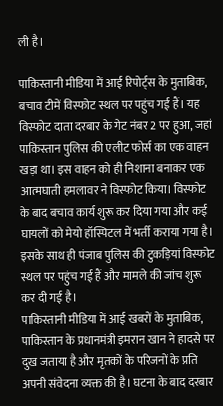ली है।

पाकिस्तानी मीडिया में आई रिपोर्ट्स के मुताबिक, बचाव टीमें विस्फोट स्थल पर पहुंच गई हैं। यह विस्फोट दाता दरबार के गेट नंबर 2 पर हुआ, जहां पाकिस्तान पुलिस की एलीट फोर्स का एक वाहन खड़ा था। इस वाहन को ही निशाना बनाकर एक आत्मघाती हमलावर ने विस्फोट किया। विस्फोट के बाद बचाव कार्य शुरू कर दिया गया और कई घायलों को मेयो हॉस्पिटल में भर्ती कराया गया है। इसके साथ ही पंजाब पुलिस की टुकड़ियां विस्फोट स्थल पर पहुंच गई हैं और मामले की जांच शुरू कर दी गई है।
पाकिस्तानी मीडिया में आई खबरों के मुताबिक, पाकिस्तान के प्रधानमंत्री इमरान खान ने हादसे पर दुख जताया है और मृतकों के परिजनों के प्रति अपनी संवेदना व्यक्त की है। घटना के बाद दरबार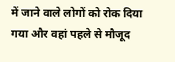में जाने वाले लोगों को रोक दिया गया और वहां पहले से मौजूद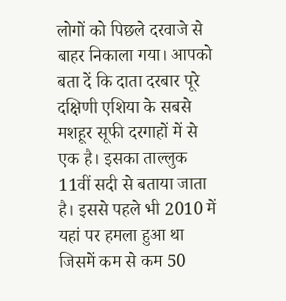लोगों को पिछले दरवाजे से बाहर निकाला गया। आपको बता दें कि दाता दरबार पूरे दक्षिणी एशिया के सबसे मशहूर सूफी दरगाहों में से एक है। इसका ताल्लुक 11वीं सदी से बताया जाता है। इससे पहले भी 2010 में यहां पर हमला हुआ था जिसमें कम से कम 50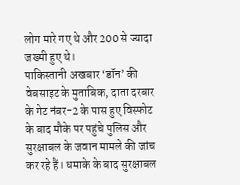लोग मारे गए थे और 200 से ज्यादा जख्मी हुए थे।
पाकिस्तानी अखबार ‘डॉन’ की वेबसाइट के मुताबिक, दाता दरबार के गेट नंबर-2 के पास हुए विस्फोट के बाद मौके पर पहुंचे पुलिस और सुरक्षाबल के जवान मामले की जांच कर रहे हैं। धमाके के बाद सुरक्षाबल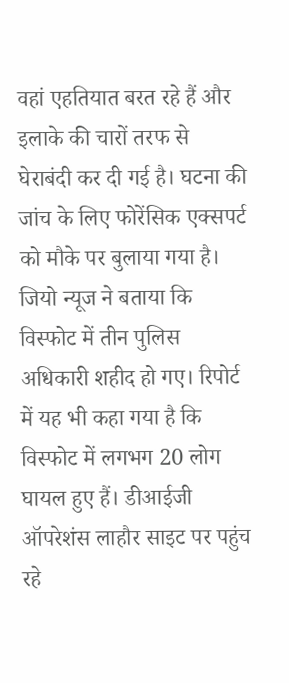वहां एहतियात बरत रहे हैं और इलाके की चारों तरफ से घेराबंदी कर दी गई है। घटना की जांच के लिए फोरेंसिक एक्सपर्ट को मौके पर बुलाया गया है।
जियो न्यूज ने बताया कि विस्फोट में तीन पुलिस अधिकारी शहीद हो गए। रिपोर्ट में यह भी कहा गया है कि विस्फोट में लगभग 20 लोग घायल हुए हैं। डीआईजी ऑपरेशंस लाहौर साइट पर पहुंच रहे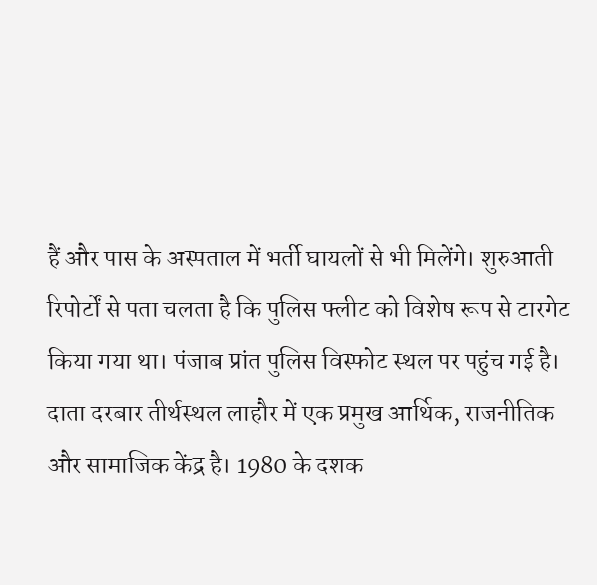हैं और पास के अस्पताल में भर्ती घायलों से भी मिलेंगे। शुरुआती रिपोर्टों से पता चलता है कि पुलिस फ्लीट को विशेष रूप से टारगेट किया गया था। पंजाब प्रांत पुलिस विस्फोट स्थल पर पहुंच गई है।
दाता दरबार तीर्थस्थल लाहौर में एक प्रमुख आर्थिक, राजनीतिक और सामाजिक केंद्र है। 1980 के दशक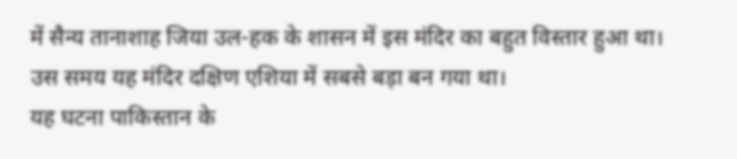में सैन्य तानाशाह जिया उल-हक के शासन में इस मंदिर का बहुत विस्तार हुआ था। उस समय यह मंदिर दक्षिण एशिया में सबसे बड़ा बन गया था।
यह घटना पाकिस्तान के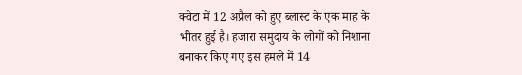क्वेटा में 12 अप्रैल को हुए ब्लास्ट के एक माह के भीतर हुई है। हजारा समुदाय के लोगों को निशाना बनाकर किए गए इस हमले में 14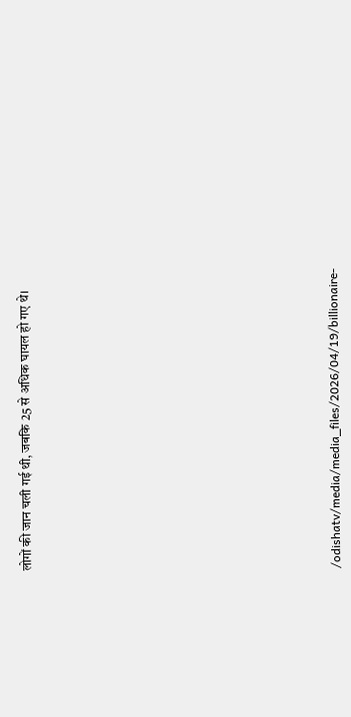लोगों की जान चली गई थी, जबकि 25 से अधिक घायल हो गए थे।
















/odishatv/media/media_files/2026/04/19/billionaire-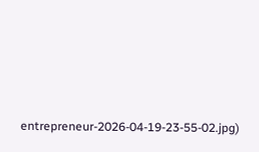entrepreneur-2026-04-19-23-55-02.jpg)